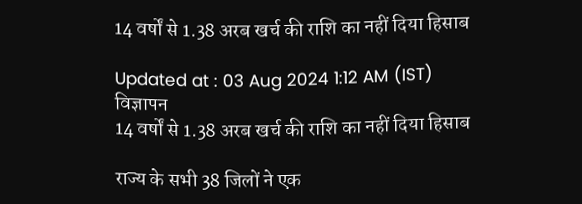14 वर्षों से 1.38 अरब खर्च की राशि का नहीं दिया हिसाब

Updated at : 03 Aug 2024 1:12 AM (IST)
विज्ञापन
14 वर्षों से 1.38 अरब खर्च की राशि का नहीं दिया हिसाब

राज्य के सभी 38 जिलों ने एक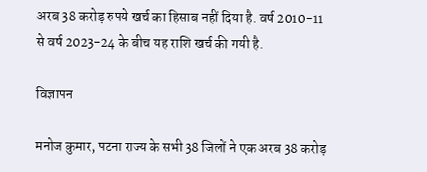अरब 38 करोड़ रुपये खर्च का हिसाब नहीं दिया है. वर्ष 2010-11 से वर्ष 2023-24 के बीच यह राशि खर्च की गयी है.

विज्ञापन

मनोज कुमार, पटना राज्य के सभी 38 जिलों ने एक अरब 38 करोड़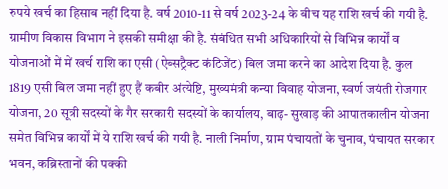रुपये खर्च का हिसाब नहीं दिया है. वर्ष 2010-11 से वर्ष 2023-24 के बीच यह राशि खर्च की गयी है. ग्रामीण विकास विभाग ने इसकी समीक्षा की है. संबंधित सभी अधिकारियों से विभिन्न कार्यों व योजनाओं में में खर्च राशि का एसी (ऐब्सट्रैक्ट कंटिजेंट) बिल जमा करने का आदेश दिया है. कुल 1819 एसी बिल जमा नहीं हुए हैं कबीर अंत्येष्टि, मुख्यमंत्री कन्या विवाह योजना, स्वर्ण जयंती रोजगार योजना, 20 सूत्री सदस्यों के गैर सरकारी सदस्यों के कार्यालय, बाढ़- सुखाड़ की आपातकालीन योजना समेत विभिन्न कार्यों में ये राशि खर्च की गयी है. नाली निर्माण, ग्राम पंचायतों के चुनाव, पंचायत सरकार भवन, कब्रिस्तानों की पक्की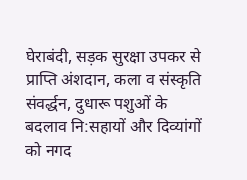घेराबंदी, सड़क सुरक्षा उपकर से प्राप्ति अंशदान, कला व संस्कृति संवर्द्धन, दुधारू पशुओं के बदलाव नि:सहायों और दिव्यांगों को नगद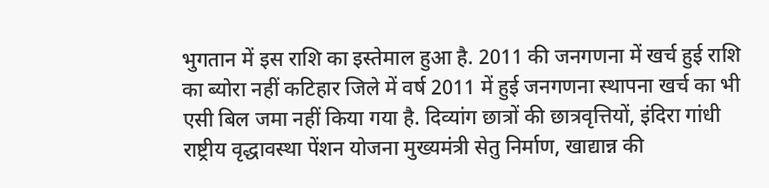भुगतान में इस राशि का इस्तेमाल हुआ है. 2011 की जनगणना में खर्च हुई राशि का ब्योरा नहीं कटिहार जिले में वर्ष 2011 में हुई जनगणना स्थापना खर्च का भी एसी बिल जमा नहीं किया गया है. दिव्यांग छात्रों की छात्रवृत्तियों, इंदिरा गांधी राष्ट्रीय वृद्धावस्था पेंशन योजना मुख्यमंत्री सेतु निर्माण, खाद्यान्न की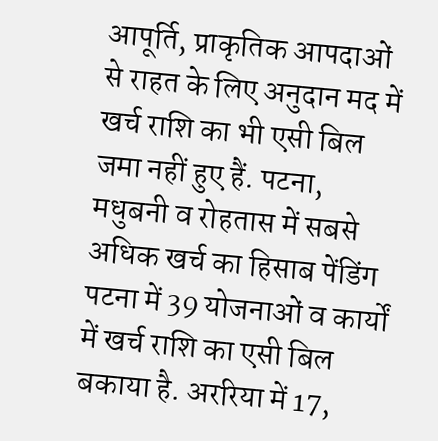आपूर्ति, प्राकृतिक आपदाओं से राहत के लिए अनुदान मद में खर्च राशि का भी एसी बिल जमा नहीं हुए हैं. पटना, मधुबनी व रोहतास में सबसे अधिक खर्च का हिसाब पेंडिंग पटना में 39 योजनाओं व कार्यों में खर्च राशि का एसी बिल बकाया है. अररिया में 17,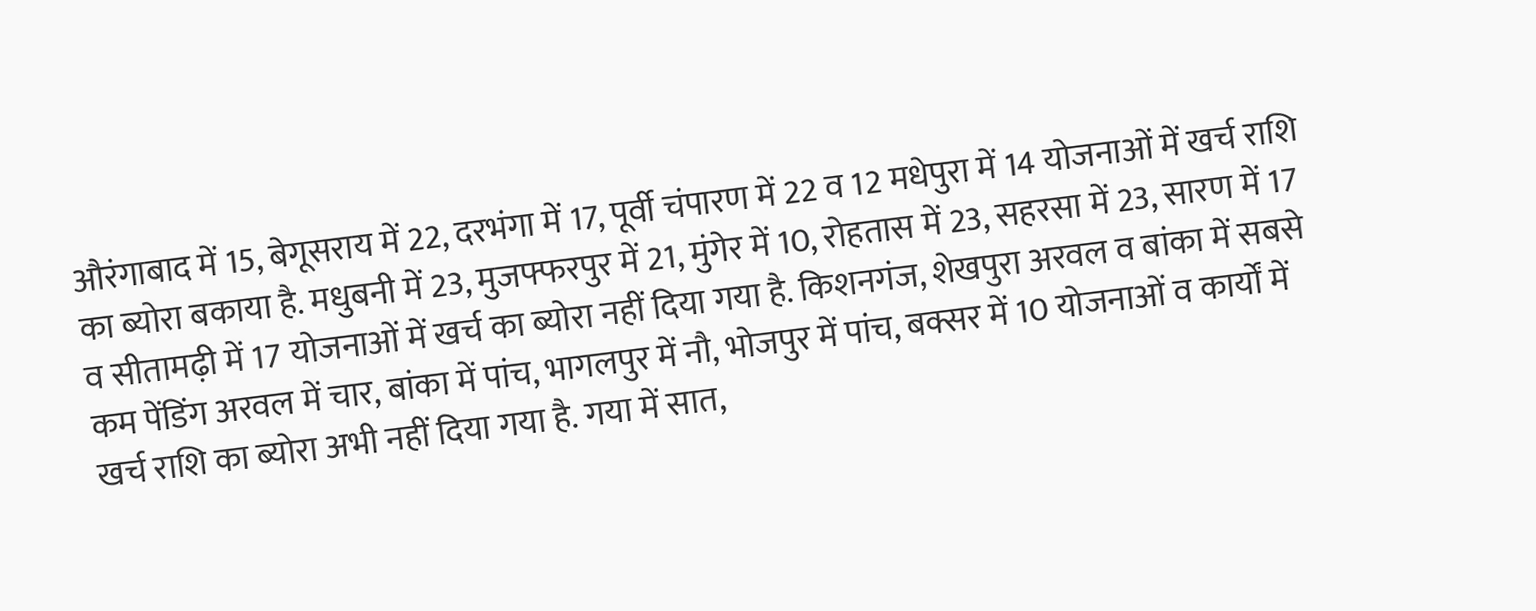औरंगाबाद में 15, बेगूसराय में 22, दरभंगा में 17, पूर्वी चंपारण में 22 व 12 मधेपुरा में 14 योजनाओं में खर्च राशि का ब्योरा बकाया है. मधुबनी में 23, मुजफ्फरपुर में 21, मुंगेर में 10, रोहतास में 23, सहरसा में 23, सारण में 17 व सीतामढ़ी में 17 योजनाओं में खर्च का ब्योरा नहीं दिया गया है. किशनगंज, शेखपुरा अरवल व बांका में सबसे कम पेंडिंग अरवल में चार, बांका में पांच, भागलपुर में नौ, भोजपुर में पांच, बक्सर में 10 योजनाओं व कार्यों में खर्च राशि का ब्योरा अभी नहीं दिया गया है. गया में सात,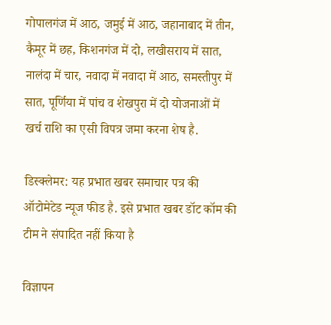गोपालगंज में आठ, जमुई में आठ, जहानाबाद में तीन, कैमूर में छह, किशनगंज में दो, लखीसराय में सात, नालंदा में चार, नवादा में नवादा में आठ, समस्तीपुर में सात, पूर्णिया में पांच व शेखपुरा में दो योजनाओं में खर्च राशि का एसी विपत्र जमा करना शेष है.

डिस्क्लेमर: यह प्रभात खबर समाचार पत्र की ऑटोमेटेड न्यूज फीड है. इसे प्रभात खबर डॉट कॉम की टीम ने संपादित नहीं किया है

विज्ञापन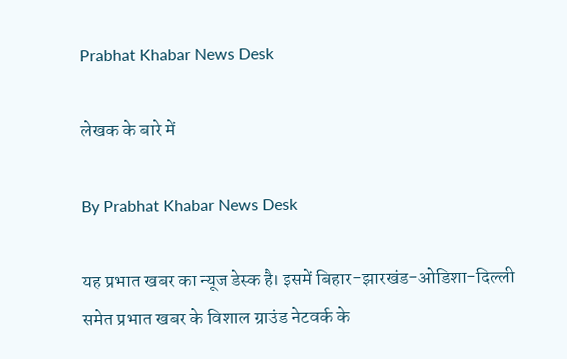Prabhat Khabar News Desk

लेखक के बारे में

By Prabhat Khabar News Desk

यह प्रभात खबर का न्यूज डेस्क है। इसमें बिहार-झारखंड-ओडिशा-दिल्‍ली समेत प्रभात खबर के विशाल ग्राउंड नेटवर्क के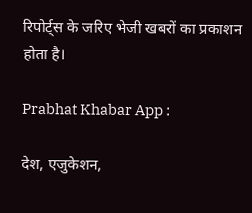रिपोर्ट्स के जरिए भेजी खबरों का प्रकाशन होता है।

Prabhat Khabar App :

देश, एजुकेशन,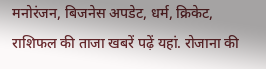मनोरंजन, बिजनेस अपडेट, धर्म, क्रिकेट, राशिफल की ताजा खबरें पढ़ें यहां. रोजाना की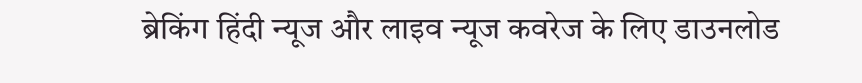ब्रेकिंग हिंदी न्यूज और लाइव न्यूज कवरेज के लिए डाउनलोड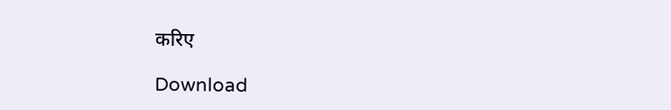करिए

Download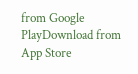from Google PlayDownload from App Store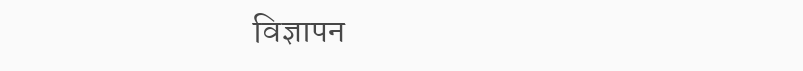विज्ञापन